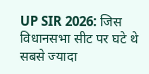UP SIR 2026: जिस विधानसभा सीट पर घटे थे सबसे ज्यादा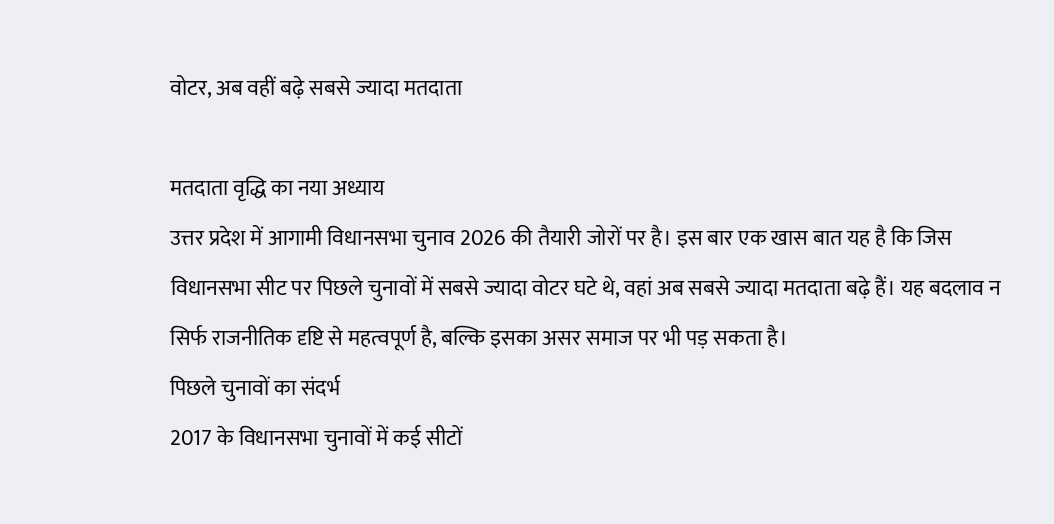वोटर, अब वहीं बढ़े सबसे ज्यादा मतदाता

मतदाता वृद्धि का नया अध्याय
उत्तर प्रदेश में आगामी विधानसभा चुनाव 2026 की तैयारी जोरों पर है। इस बार एक खास बात यह है कि जिस विधानसभा सीट पर पिछले चुनावों में सबसे ज्यादा वोटर घटे थे, वहां अब सबसे ज्यादा मतदाता बढ़े हैं। यह बदलाव न सिर्फ राजनीतिक दृष्टि से महत्वपूर्ण है, बल्कि इसका असर समाज पर भी पड़ सकता है।
पिछले चुनावों का संदर्भ
2017 के विधानसभा चुनावों में कई सीटों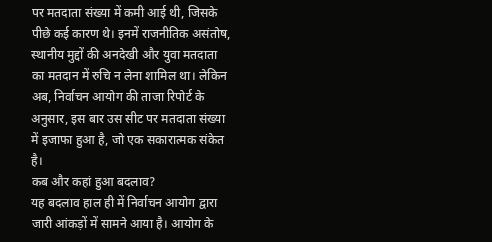पर मतदाता संख्या में कमी आई थी, जिसके पीछे कई कारण थे। इनमें राजनीतिक असंतोष, स्थानीय मुद्दों की अनदेखी और युवा मतदाता का मतदान में रुचि न लेना शामिल था। लेकिन अब, निर्वाचन आयोग की ताजा रिपोर्ट के अनुसार, इस बार उस सीट पर मतदाता संख्या में इजाफा हुआ है, जो एक सकारात्मक संकेत है।
कब और कहां हुआ बदलाव?
यह बदलाव हाल ही में निर्वाचन आयोग द्वारा जारी आंकड़ों में सामने आया है। आयोग के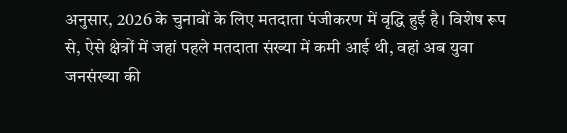अनुसार, 2026 के चुनावों के लिए मतदाता पंजीकरण में वृद्धि हुई है। विशेष रूप से, ऐसे क्षेत्रों में जहां पहले मतदाता संख्या में कमी आई थी, वहां अब युवा जनसंख्या की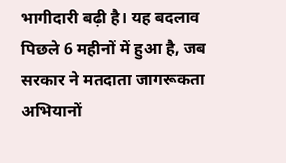भागीदारी बढ़ी है। यह बदलाव पिछले 6 महीनों में हुआ है, जब सरकार ने मतदाता जागरूकता अभियानों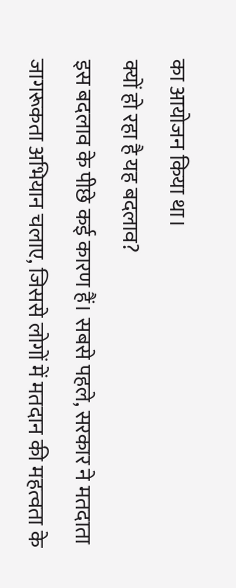का आयोजन किया था।
क्यों हो रहा है यह बदलाव?
इस बदलाव के पीछे कई कारण हैं। सबसे पहले, सरकार ने मतदाता जागरूकता अभियान चलाए, जिससे लोगों में मतदान की महत्वता के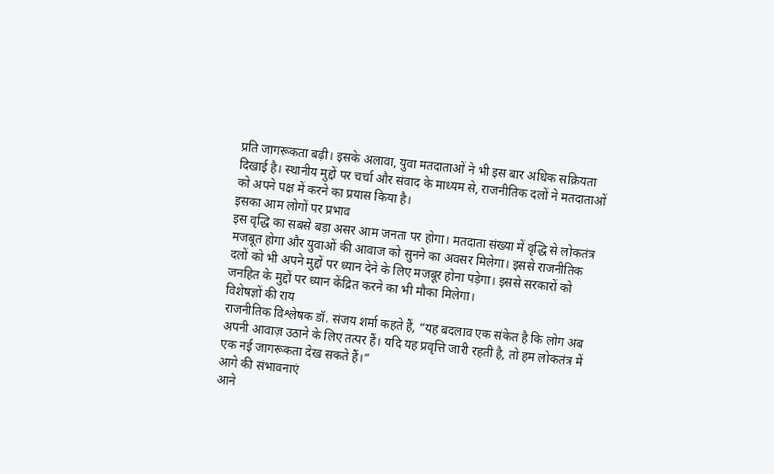प्रति जागरूकता बढ़ी। इसके अलावा, युवा मतदाताओं ने भी इस बार अधिक सक्रियता दिखाई है। स्थानीय मुद्दों पर चर्चा और संवाद के माध्यम से, राजनीतिक दलों ने मतदाताओं को अपने पक्ष में करने का प्रयास किया है।
इसका आम लोगों पर प्रभाव
इस वृद्धि का सबसे बड़ा असर आम जनता पर होगा। मतदाता संख्या में वृद्धि से लोकतंत्र मजबूत होगा और युवाओं की आवाज को सुनने का अवसर मिलेगा। इससे राजनीतिक दलों को भी अपने मुद्दों पर ध्यान देने के लिए मजबूर होना पड़ेगा। इससे सरकारों को जनहित के मुद्दों पर ध्यान केंद्रित करने का भी मौका मिलेगा।
विशेषज्ञों की राय
राजनीतिक विश्लेषक डॉ. संजय शर्मा कहते हैं, “यह बदलाव एक संकेत है कि लोग अब अपनी आवाज़ उठाने के लिए तत्पर हैं। यदि यह प्रवृत्ति जारी रहती है, तो हम लोकतंत्र में एक नई जागरूकता देख सकते हैं।”
आगे की संभावनाएं
आने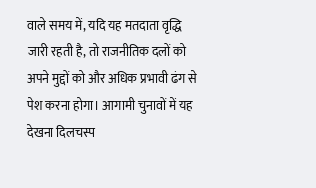वाले समय में, यदि यह मतदाता वृद्धि जारी रहती है, तो राजनीतिक दलों को अपने मुद्दों को और अधिक प्रभावी ढंग से पेश करना होगा। आगामी चुनावों में यह देखना दिलचस्प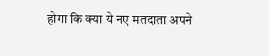होगा कि क्या ये नए मतदाता अपने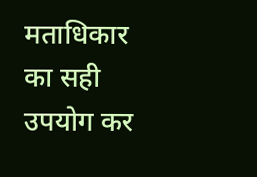मताधिकार का सही उपयोग कर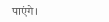पाएंगे।